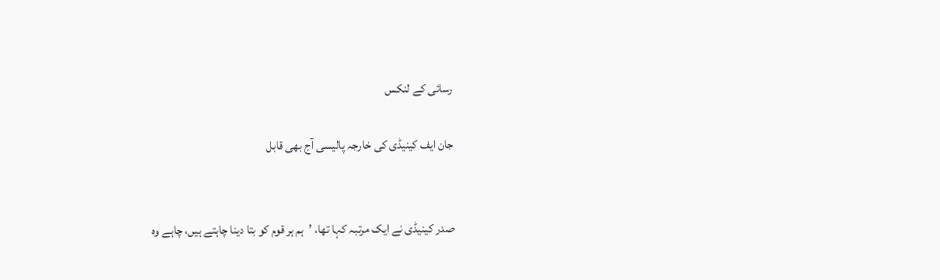رسائی کے لنکس

جان ایف کینیڈی کی خارجہ پالیسی آج بھی قابل


صدر کینیڈی نے ایک مرتبہ کہا تھا، ’ہم ہر قوم کو بتا دینا چاہتے ہیں، چاہے وہ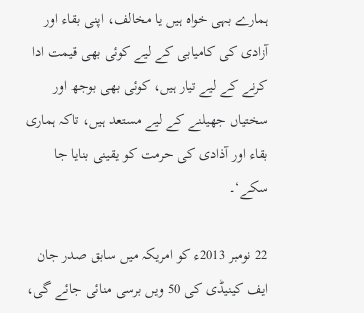ہمارے بہی خواہ ہیں یا مخالف، اپنی بقاء اور آزادی کی کامیابی کے لیے کوئی بھی قیمت ادا کرنے کے لیے تیار ہیں، کوئی بھی بوجھ اور سختیاں جھیلنے کے لیے مستعد ہیں، تاکہ ہماری بقاء اور آذادی کی حرمت کو یقینی بنایا جا سکے‘۔

22 نومبر 2013ء کو امریکہ میں سابق صدر جان ایف کینیڈی کی 50 ویں برسی منائی جائے گی،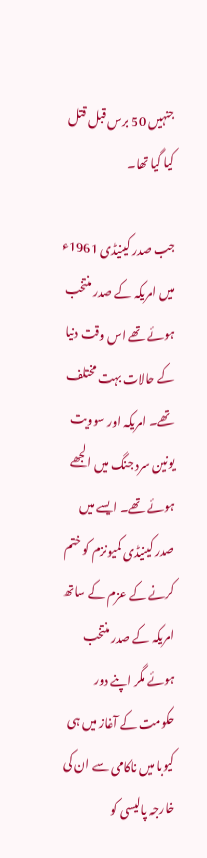جنہیں 50 برس قبل قتل کیا گیا تھا۔

جب صدر کینیڈی 1961ء میں امریکہ کے صدر منتخب ہوئے تھے اس وقت دنیا کے حالات بہت مختلف تھے۔ امریکہ اور سوویت یونین سرد جنگ میں الجھے ہوئے تھے۔ ایسے میں صدر کینیڈی کمیونزم کو ختم کرنے کے عزم کے ساتھ امریکہ کے صدر منتخب ہوئے مگر اپنے دور حکومت کے آغاز میں ہی کیوبا میں ناکامی سے ان کی خارجہ پالیسی کو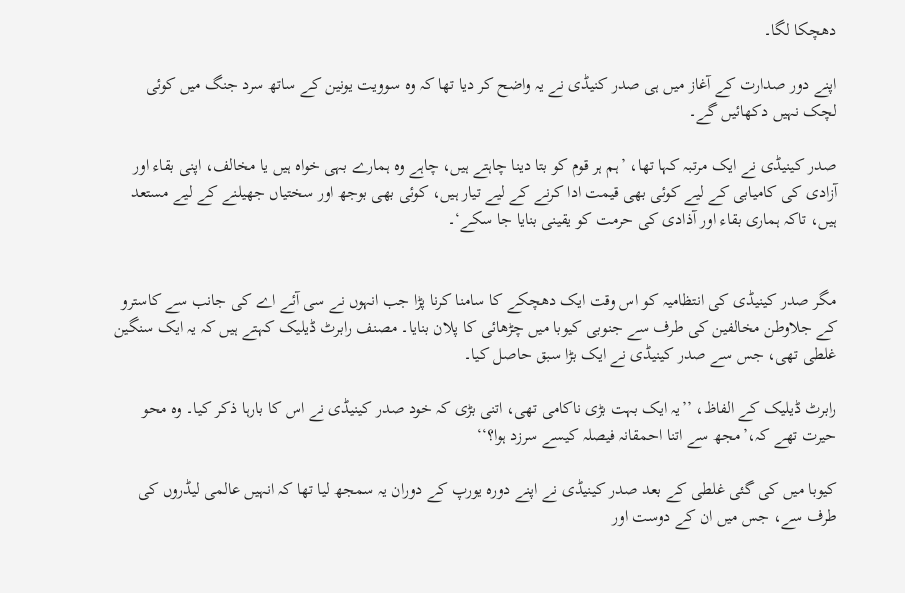دھچکا لگا۔

اپنے دور صدارت کے آغاز میں ہی صدر کنیڈی نے یہ واضح کر دیا تھا کہ وہ سوویت یونین کے ساتھ سرد جنگ میں کوئی لچک نہیں دکھائیں گے۔

صدر کینیڈی نے ایک مرتبہ کہا تھا، ’ہم ہر قوم کو بتا دینا چاہتے ہیں، چاہے وہ ہمارے بہی خواہ ہیں یا مخالف، اپنی بقاء اور آزادی کی کامیابی کے لیے کوئی بھی قیمت ادا کرنے کے لیے تیار ہیں، کوئی بھی بوجھ اور سختیاں جھیلنے کے لیے مستعد ہیں، تاکہ ہماری بقاء اور آذادی کی حرمت کو یقینی بنایا جا سکے‘۔


مگر صدر کینیڈی کی انتظامیہ کو اس وقت ایک دھچکے کا سامنا کرنا پڑا جب انہوں نے سی آئے اے کی جانب سے کاسترو کے جلاوطن مخالفین کی طرف سے جنوبی کیوبا میں چڑھائی کا پلان بنایا۔ مصنف رابرٹ ڈیلیک کہتے ہیں کہ یہ ایک سنگین غلطی تھی، جس سے صدر کینیڈی نے ایک بڑا سبق حاصل کیا۔

رابرٹ ڈیلیک کے الفاظ، ’’یہ ایک بہت بڑی ناکامی تھی، اتنی بڑی کہ خود صدر کینیڈی نے اس کا بارہا ذکر کیا۔ وہ محو حیرت تھے کہ،’مجھ سے اتنا احمقانہ فیصلہ کیسے سرزد ہوا؟‘‘

کیوبا میں کی گئی غلطی کے بعد صدر کینیڈی نے اپنے دورہ یورپ کے دوران یہ سمجھ لیا تھا کہ انہیں عالمی لیڈروں کی طرف سے، جس میں ان کے دوست اور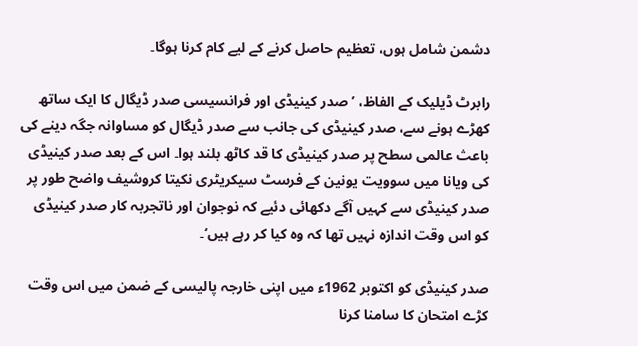دشمن شامل ہوں، تعظیم حاصل کرنے کے لیے کام کرنا ہوگا۔

رابرٹ ڈیلیک کے الفاظ، ’صدر کینیڈی اور فرانسیسی صدر ڈیگال کا ایک ساتھ کھڑے ہونے سے، صدر کینیڈی کی جانب سے صدر ڈیگال کو مساوانہ جگہ دینے کی باعث عالمی سطح پر صدر کینیڈی کا قد کاٹھ بلند ہوا۔ اس کے بعد صدر کینیڈی کی ویانا میں سوویت یونین کے فرسٹ سیکریٹری نکیتا کروشیف واضح طور پر صدر کینیڈی سے کہیں آگے دکھائی دئیے کہ نوجوان اور ناتجربہ کار صدر کینیڈی کو اس وقت اندازہ نہیں تھا کہ وہ کیا کر رہے ہیں‘۔

صدر کینیڈی کو اکتوبر 1962ء میں اپنی خارجہ پالیسی کے ضمن میں اس وقت کڑے امتحان کا سامنا کرنا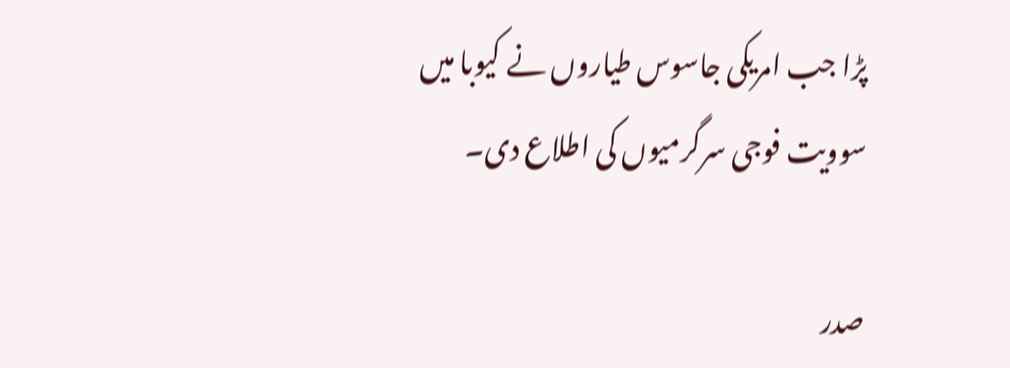پڑا جب امریکی جاسوس طیاروں نے کیوبا میں سوویت فوجی سرگرمیوں کی اطلاع دی۔

صدر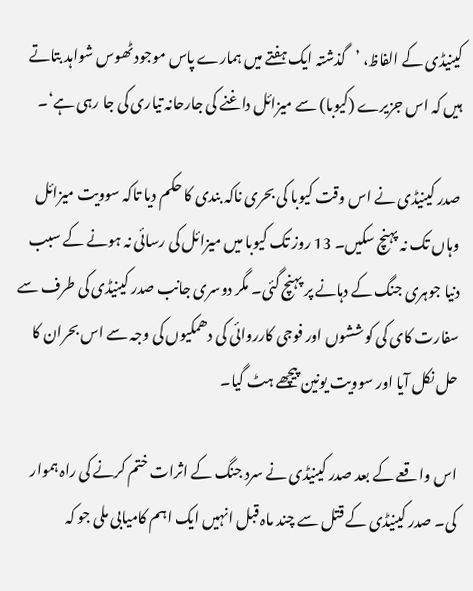کینیڈی کے الفاظ، ’گذشتہ ایک ہفتے میں ہمارے پاس موجود ٹھوس شواہد بتاتے ہیں کہ اس جزیرے (کیوبا) سے میزائل داغنے کی جارحانہ تیاری کی جا رہی ہے‘۔

صدر کینیڈی نے اس وقت کیوبا کی بحری ناکہ بندی کا حکم دیا تاکہ سوویت میزائل وہاں تک نہ پہنچ سکیں۔ 13 روز تک کیوبا میں میزائل کی رسائی نہ ہونے کے سبب دنیا جوہری جنگ کے دہانے پر پہنچ گئی۔ مگر دوسری جانب صدر کینیڈی کی طرف سے سفارت کای کی کوششوں اور فوجی کارروائی کی دھمکیوں کی وجہ سے اس بحران کا حل نکل آیا اور سوویت یونین پیچھے ہٹ گیا۔

اس واقعے کے بعد صدر کینیڈی نے سرد جنگ کے اثرات ختم کرنے کی راہ ہموار کی۔ صدر کینیڈی کے قتل سے چند ماہ قبل انہیں ایک اہم کامیابی ملی جو کہ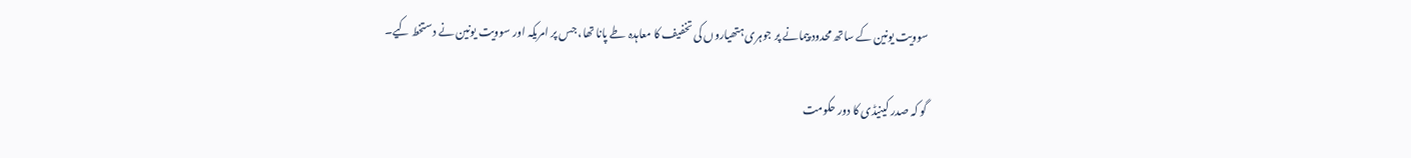سوویت یونین کے ساتھ محدود پیمانے پر جوہری ہتھیاروں کی تخفیف کا معاہدہ طے پانا تھا، جس پر امریکہ اور سوویت یونین نے دستخط کیے۔

گو کہ صدر کینیڈی کا دور حکومت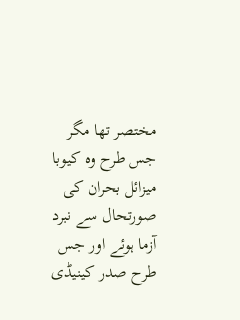مختصر تھا مگر جس طرح وہ کیوبا میزائل بحران کی صورتحال سے نبرد آزما ہوئے اور جس طرح صدر کینیڈی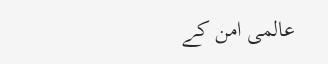عالمی امن کے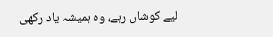لیے کوشاں رہے، وہ ہمیشہ یاد رکھی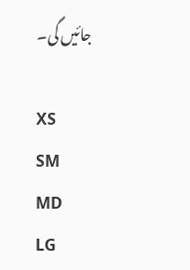جائیں گی۔

XS
SM
MD
LG